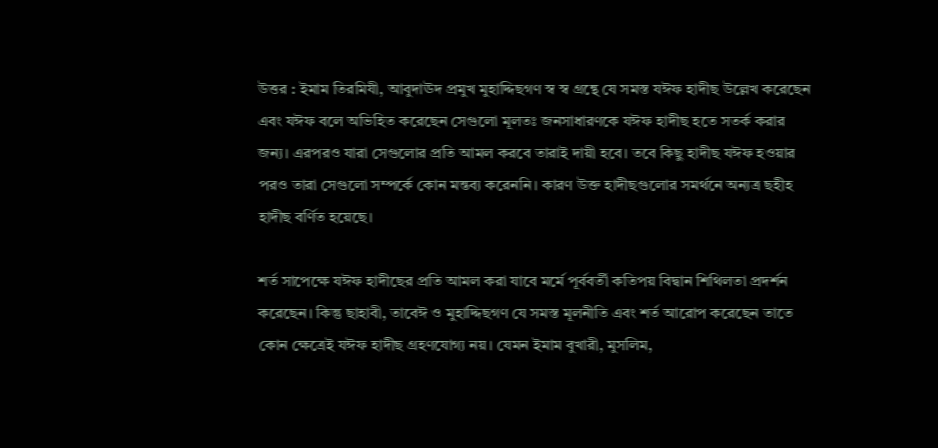উত্তর : ইমাম তিরমিযী, আবুদাঊদ প্রমুখ মুহাদ্দিছগণ স্ব স্ব গ্রন্থে যে সমস্ত যঈফ হাদীছ উল্লেখ করেছেন এবং যঈফ বলে অভিহিত করেছেন সেগুলো মূলতঃ জনসাধারণকে যঈফ হাদীছ হতে সতর্ক করার জন্য। এরপরও যারা সেগুলোর প্রতি আমল করবে তারাই দায়ী হবে। তবে কিছু হাদীছ যঈফ হওয়ার পরও তারা সেগুলো সম্পর্কে কোন মন্তব্য করেননি। কারণ উক্ত হাদীছগুলোর সমর্থনে অন্যত্র ছহীহ হাদীছ বর্ণিত হয়েছে।

শর্ত সাপেক্ষে যঈফ হাদীছের প্রতি আমল করা যাবে মর্মে পূর্ববর্তী কতিপয় বিদ্বান শিথিলতা প্রদর্শন করেছেন। কিন্তু ছাহাবী, তাবেঈ ও মুহাদ্দিছগণ যে সমস্ত মূলনীতি এবং শর্ত আরোপ করেছেন তাতে কোন ক্ষেত্রেই যঈফ হাদীছ গ্রহণযোগ্য নয়। যেমন ইমাম বুখারী, মুসলিম,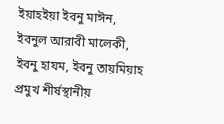ইয়াহইয়া ইবনু মাঈন, ইবনুল আরাবী মালেকী, ইবনু হাযম, ইবনু তায়মিয়াহ প্রমুখ শীর্ষস্থানীয়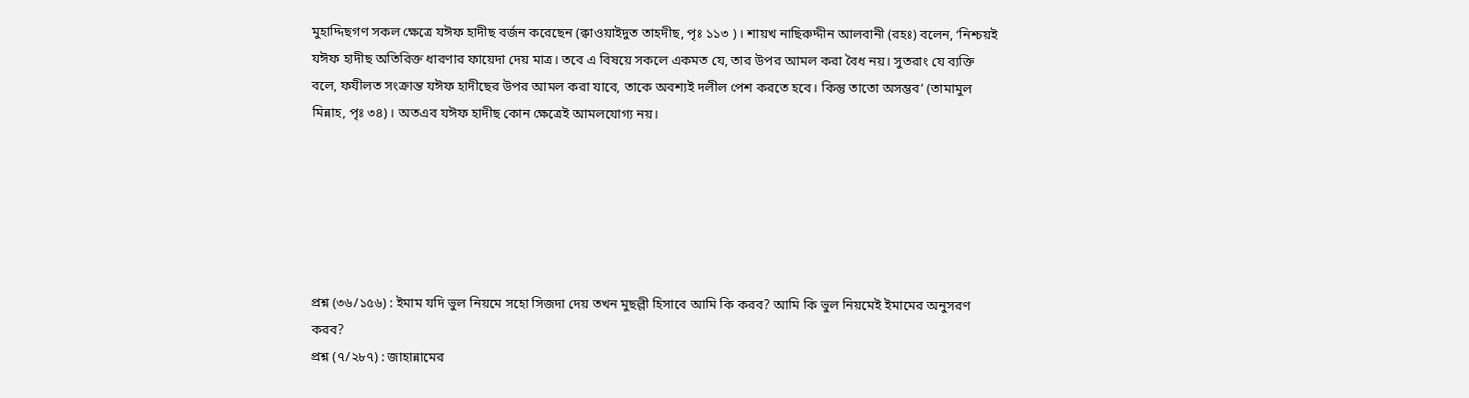মুহাদ্দিছগণ সকল ক্ষেত্রে যঈফ হাদীছ বর্জন করেছেন (ক্বাওয়াইদুত তাহদীছ, পৃঃ ১১৩ )। শায়খ নাছিরুদ্দীন আলবানী (রহঃ) বলেন, ‘নিশ্চয়ই যঈফ হাদীছ অতিরিক্ত ধারণার ফায়েদা দেয় মাত্র। তবে এ বিষয়ে সকলে একমত যে, তার উপর আমল করা বৈধ নয়। সুতরাং যে ব্যক্তি বলে, ফযীলত সংক্রান্ত যঈফ হাদীছের উপর আমল করা যাবে, তাকে অবশ্যই দলীল পেশ করতে হবে। কিন্তু তাতো অসম্ভব’ (তামামুল মিন্নাহ, পৃঃ ৩৪)। অতএব যঈফ হাদীছ কোন ক্ষেত্রেই আমলযোগ্য নয়।






প্রশ্ন (৩৬/১৫৬) : ইমাম যদি ভুল নিয়মে সহো সিজদা দেয় তখন মুছল্লী হিসাবে আমি কি করব? আমি কি ভুল নিয়মেই ইমামের অনুসরণ করব?
প্রশ্ন (৭/২৮৭) : জাহান্নামের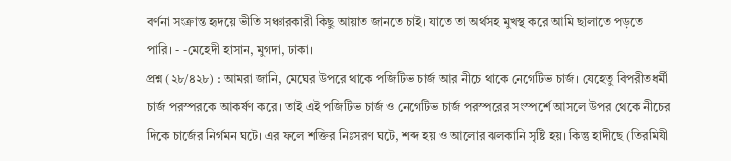বর্ণনা সংক্রান্ত হৃদয়ে ভীতি সঞ্চারকারী কিছু আয়াত জানতে চাই। যাতে তা অর্থসহ মুখস্থ করে আমি ছালাতে পড়তে পারি। - -মেহেদী হাসান, মুগদা, ঢাকা।
প্রশ্ন (২৮/৪২৮) : আমরা জানি, মেঘের উপরে থাকে পজিটিভ চার্জ আর নীচে থাকে নেগেটিভ চার্জ। যেহেতু বিপরীতধর্মী চার্জ পরস্পরকে আকর্ষণ করে। তাই এই পজিটিভ চার্জ ও নেগেটিভ চার্জ পরস্পরের সংস্পর্শে আসলে উপর থেকে নীচের দিকে চার্জের নির্গমন ঘটে। এর ফলে শক্তির নিঃসরণ ঘটে, শব্দ হয় ও আলোর ঝলকানি সৃষ্টি হয়। কিন্তু হাদীছে (তিরমিযী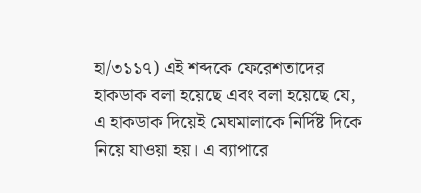হা/৩১১৭) এই শব্দকে ফেরেশতাদের হাকডাক বলা হয়েছে এবং বলা হয়েছে যে, এ হাকডাক দিয়েই মেঘমালাকে নির্দিষ্ট দিকে নিয়ে যাওয়া হয়। এ ব্যাপারে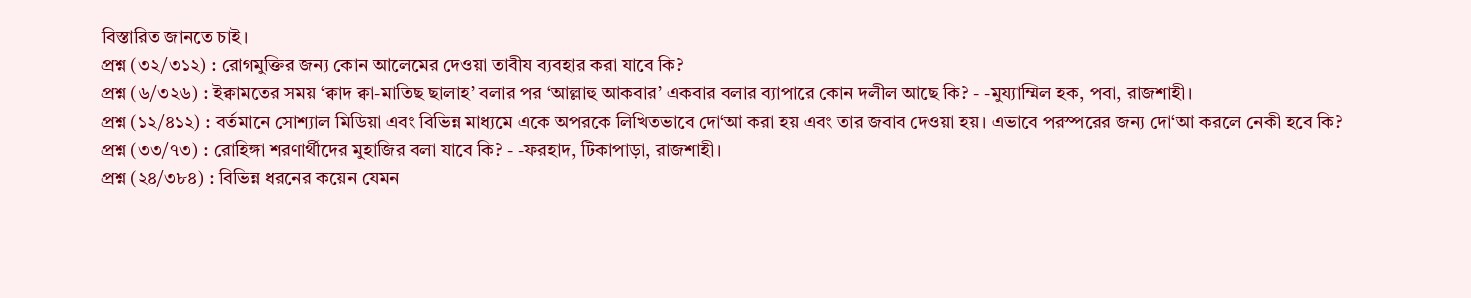বিস্তারিত জানতে চাই।
প্রশ্ন (৩২/৩১২) : রোগমুক্তির জন্য কোন আলেমের দেওয়া তাবীয ব্যবহার করা যাবে কি?
প্রশ্ন (৬/৩২৬) : ইক্বামতের সময় ‘ক্বাদ ক্বা-মাতিছ ছালাহ’ বলার পর ‘আল্লাহু আকবার’ একবার বলার ব্যাপারে কোন দলীল আছে কি? - -মুয্যাম্মিল হক, পবা, রাজশাহী।
প্রশ্ন (১২/৪১২) : বর্তমানে সোশ্যাল মিডিয়া এবং বিভিন্ন মাধ্যমে একে অপরকে লিখিতভাবে দো‘আ করা হয় এবং তার জবাব দেওয়া হয়। এভাবে পরস্পরের জন্য দো‘আ করলে নেকী হবে কি?
প্রশ্ন (৩৩/৭৩) : রোহিঙ্গা শরণার্থীদের মুহাজির বলা যাবে কি? - -ফরহাদ, টিকাপাড়া, রাজশাহী।
প্রশ্ন (২৪/৩৮৪) : বিভিন্ন ধরনের কয়েন যেমন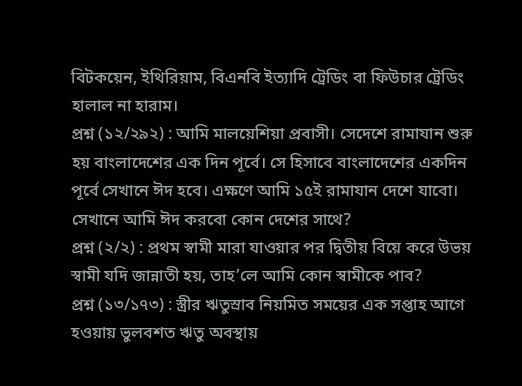বিটকয়েন, ইথিরিয়াম, বিএনবি ইত্যাদি ট্রেডিং বা ফিউচার ট্রেডিং হালাল না হারাম।
প্রশ্ন (১২/২৯২) : আমি মালয়েশিয়া প্রবাসী। সেদেশে রামাযান শুরু হয় বাংলাদেশের এক দিন পূর্বে। সে হিসাবে বাংলাদেশের একদিন পূর্বে সেখানে ঈদ হবে। এক্ষণে আমি ১৫ই রামাযান দেশে যাবো। সেখানে আমি ঈদ করবো কোন দেশের সাথে?
প্রশ্ন (২/২) : প্রথম স্বামী মারা যাওয়ার পর দ্বিতীয় বিয়ে করে উভয় স্বামী যদি জান্নাতী হয়, তাহ’লে আমি কোন স্বামীকে পাব?
প্রশ্ন (১৩/১৭৩) : স্ত্রীর ঋতুস্রাব নিয়মিত সময়ের এক সপ্তাহ আগে হওয়ায় ভুলবশত ঋতু অবস্থায়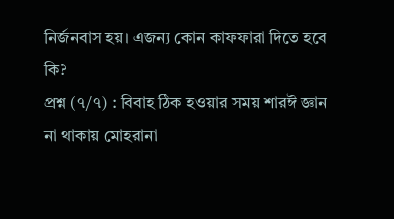নির্জনবাস হয়। এজন্য কোন কাফফারা দিতে হবে কি?
প্রশ্ন (৭/৭) : বিবাহ ঠিক হওয়ার সময় শারঈ জ্ঞান না থাকায় মোহরানা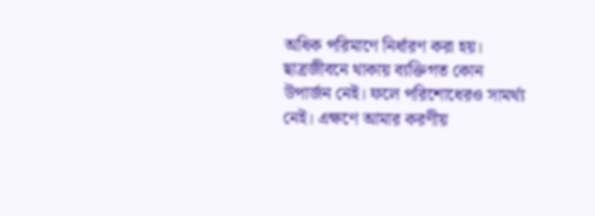অধিক পরিমাণে নির্ধারণ করা হয়। ছাত্রজীবনে থাকায় ব্যক্তিগত কোন উপার্জন নেই। ফলে পরিশোধেরও সামর্থ্য নেই। এক্ষণে আমার করণীয়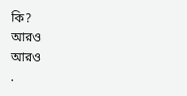কি?
আরও
আরও
.